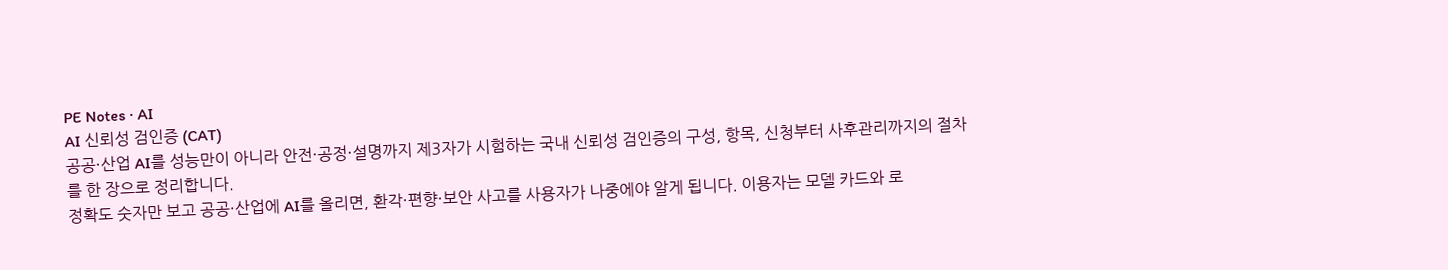PE Notes · AI
AI 신뢰성 검인증 (CAT)
공공·산업 AI를 성능만이 아니라 안전·공정·설명까지 제3자가 시험하는 국내 신뢰성 검인증의 구성, 항목, 신청부터 사후관리까지의 절차를 한 장으로 정리합니다.
정확도 숫자만 보고 공공·산업에 AI를 올리면, 환각·편향·보안 사고를 사용자가 나중에야 알게 됩니다. 이용자는 모델 카드와 로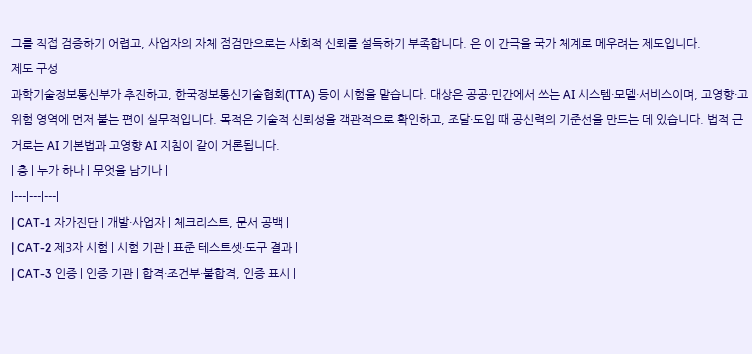그를 직접 검증하기 어렵고, 사업자의 자체 점검만으로는 사회적 신뢰를 설득하기 부족합니다. 은 이 간극을 국가 체계로 메우려는 제도입니다.
제도 구성
과학기술정보통신부가 추진하고, 한국정보통신기술협회(TTA) 등이 시험을 맡습니다. 대상은 공공·민간에서 쓰는 AI 시스템·모델·서비스이며, 고영향·고위험 영역에 먼저 붙는 편이 실무적입니다. 목적은 기술적 신뢰성을 객관적으로 확인하고, 조달·도입 때 공신력의 기준선을 만드는 데 있습니다. 법적 근거로는 AI 기본법과 고영향 AI 지침이 같이 거론됩니다.
| 층 | 누가 하나 | 무엇을 남기나 |
|---|---|---|
| CAT-1 자가진단 | 개발·사업자 | 체크리스트, 문서 공백 |
| CAT-2 제3자 시험 | 시험 기관 | 표준 테스트셋·도구 결과 |
| CAT-3 인증 | 인증 기관 | 합격·조건부·불합격, 인증 표시 |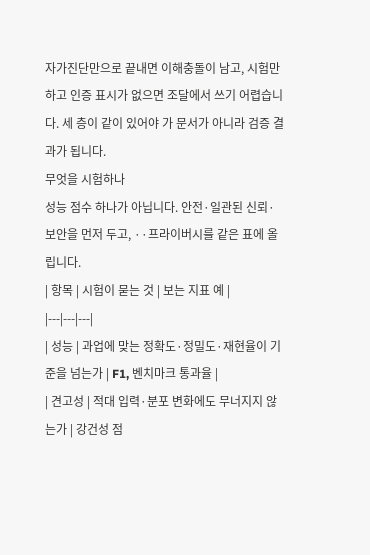자가진단만으로 끝내면 이해충돌이 남고, 시험만 하고 인증 표시가 없으면 조달에서 쓰기 어렵습니다. 세 층이 같이 있어야 가 문서가 아니라 검증 결과가 됩니다.
무엇을 시험하나
성능 점수 하나가 아닙니다. 안전·일관된 신뢰·보안을 먼저 두고, ··프라이버시를 같은 표에 올립니다.
| 항목 | 시험이 묻는 것 | 보는 지표 예 |
|---|---|---|
| 성능 | 과업에 맞는 정확도·정밀도·재현율이 기준을 넘는가 | F1, 벤치마크 통과율 |
| 견고성 | 적대 입력·분포 변화에도 무너지지 않는가 | 강건성 점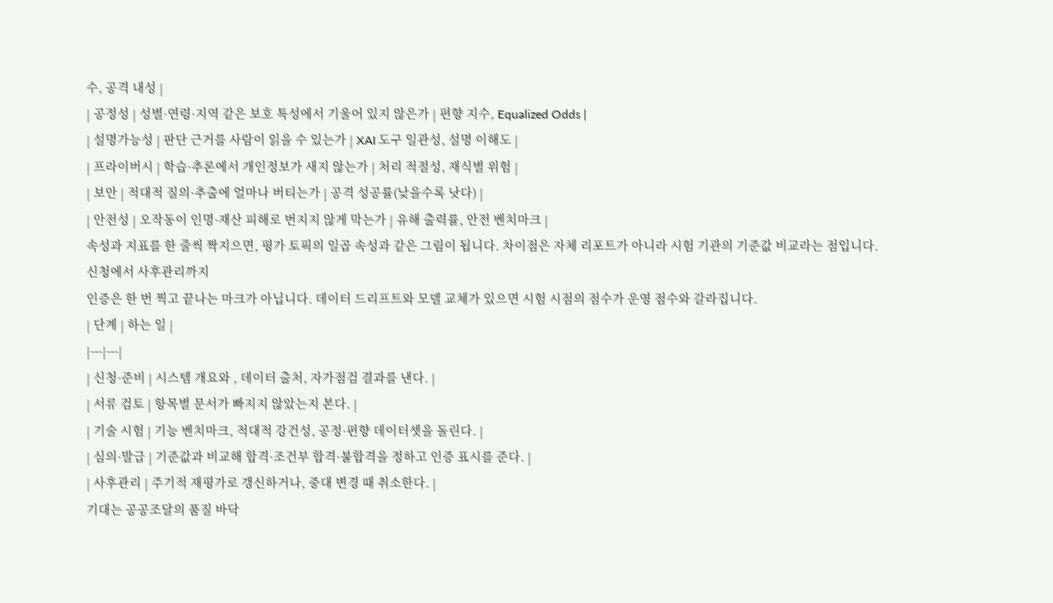수, 공격 내성 |
| 공정성 | 성별·연령·지역 같은 보호 특성에서 기울어 있지 않은가 | 편향 지수, Equalized Odds |
| 설명가능성 | 판단 근거를 사람이 읽을 수 있는가 | XAI 도구 일관성, 설명 이해도 |
| 프라이버시 | 학습·추론에서 개인정보가 새지 않는가 | 처리 적절성, 재식별 위험 |
| 보안 | 적대적 질의·추출에 얼마나 버티는가 | 공격 성공률(낮을수록 낫다) |
| 안전성 | 오작동이 인명·재산 피해로 번지지 않게 막는가 | 유해 출력률, 안전 벤치마크 |
속성과 지표를 한 줄씩 짝지으면, 평가 토픽의 일곱 속성과 같은 그림이 됩니다. 차이점은 자체 리포트가 아니라 시험 기관의 기준값 비교라는 점입니다.
신청에서 사후관리까지
인증은 한 번 찍고 끝나는 마크가 아닙니다. 데이터 드리프트와 모델 교체가 있으면 시험 시점의 점수가 운영 점수와 갈라집니다.
| 단계 | 하는 일 |
|---|---|
| 신청·준비 | 시스템 개요와 , 데이터 출처, 자가점검 결과를 낸다. |
| 서류 검토 | 항목별 문서가 빠지지 않았는지 본다. |
| 기술 시험 | 기능 벤치마크, 적대적 강건성, 공정·편향 데이터셋을 돌린다. |
| 심의·발급 | 기준값과 비교해 합격·조건부 합격·불합격을 정하고 인증 표시를 준다. |
| 사후관리 | 주기적 재평가로 갱신하거나, 중대 변경 때 취소한다. |
기대는 공공조달의 품질 바닥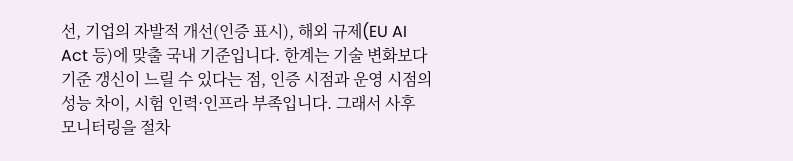선, 기업의 자발적 개선(인증 표시), 해외 규제(EU AI Act 등)에 맞출 국내 기준입니다. 한계는 기술 변화보다 기준 갱신이 느릴 수 있다는 점, 인증 시점과 운영 시점의 성능 차이, 시험 인력·인프라 부족입니다. 그래서 사후 모니터링을 절차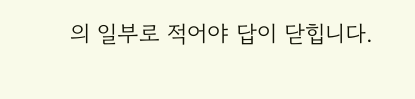의 일부로 적어야 답이 닫힙니다.